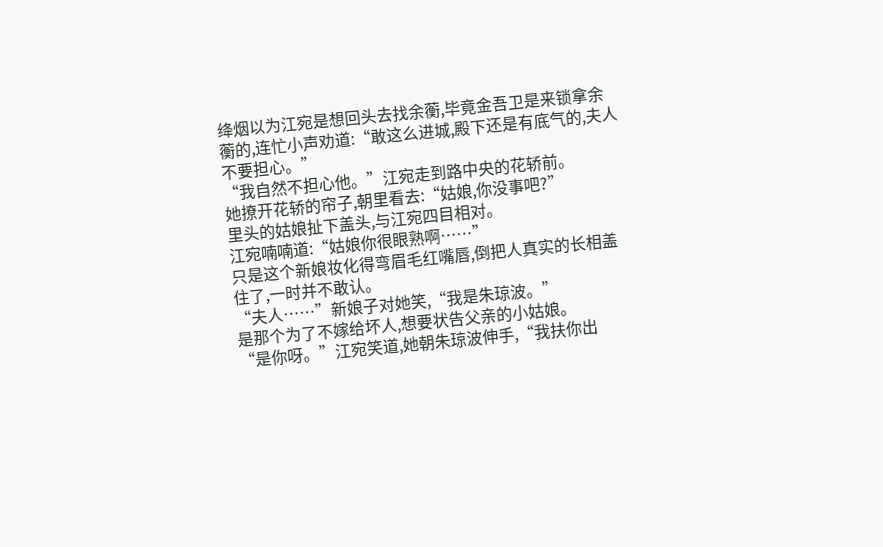绛烟以为江宛是想回头去找余蘅,毕竟金吾卫是来锁拿余蘅的,连忙小声劝道:“敢这么进城,殿下还是有底气的,夫人不要担心。”
“我自然不担心他。”江宛走到路中央的花轿前。
她撩开花轿的帘子,朝里看去:“姑娘,你没事吧?”
里头的姑娘扯下盖头,与江宛四目相对。
江宛喃喃道:“姑娘你很眼熟啊……”
只是这个新娘妆化得弯眉毛红嘴唇,倒把人真实的长相盖住了,一时并不敢认。
“夫人……”新娘子对她笑,“我是朱琼波。”
是那个为了不嫁给坏人,想要状告父亲的小姑娘。
“是你呀。”江宛笑道,她朝朱琼波伸手,“我扶你出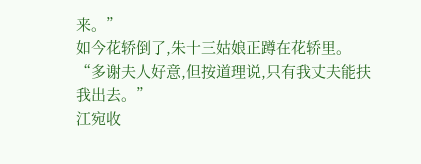来。”
如今花轿倒了,朱十三姑娘正蹲在花轿里。
“多谢夫人好意,但按道理说,只有我丈夫能扶我出去。”
江宛收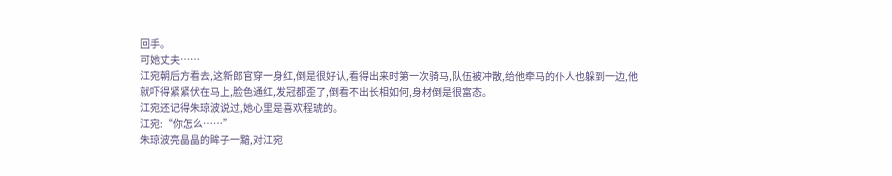回手。
可她丈夫……
江宛朝后方看去,这新郎官穿一身红,倒是很好认,看得出来时第一次骑马,队伍被冲散,给他牵马的仆人也躲到一边,他就吓得紧紧伏在马上,脸色通红,发冠都歪了,倒看不出长相如何,身材倒是很富态。
江宛还记得朱琼波说过,她心里是喜欢程琥的。
江宛:“你怎么……”
朱琼波亮晶晶的眸子一黯,对江宛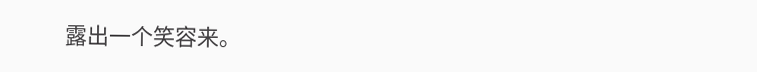露出一个笑容来。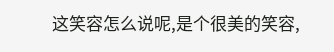这笑容怎么说呢,是个很美的笑容,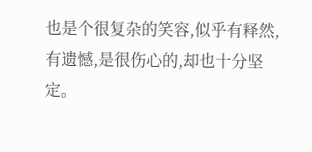也是个很复杂的笑容,似乎有释然,有遗憾,是很伤心的,却也十分坚定。